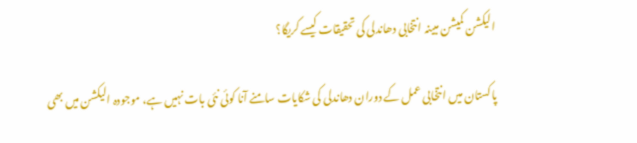الیکشن کمیشن مبینہ انتخابی دھاندلی کی تحقیقات کیسے کریگا؟

پاکستان میں انتخابی عمل کے دوران دھاندلی کی شکایات سامنے آنا کوئی نئی بات نہیں ہے، موجودہ الیکشن میں بھی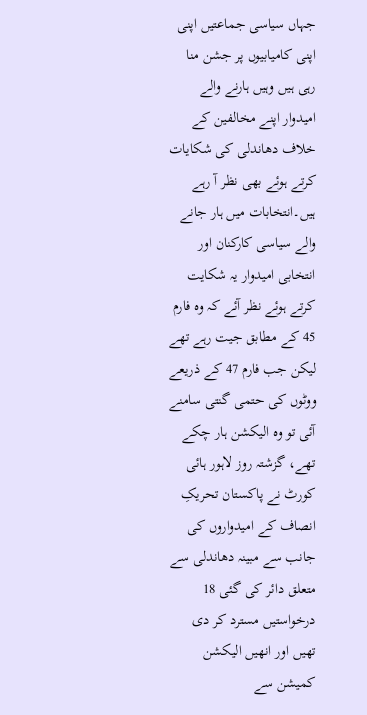جہاں سیاسی جماعتیں اپنی اپنی کامیابیوں پر جشن منا رہی ہیں وہیں ہارنے والے امیدوار اپنے مخالفین کے خلاف دھاندلی کی شکایات کرتے ہوئے بھی نظر آ رہے ہیں۔انتخابات میں ہار جانے والے سیاسی کارکنان اور انتخابی امیدوار یہ شکایت کرتے ہوئے نظر آئے کہ وہ فارم 45 کے مطابق جیت رہے تھے لیکن جب فارم 47 کے ذریعے ووٹوں کی حتمی گنتی سامنے آئی تو وہ الیکشن ہار چکے تھے، گزشتہ روز لاہور ہائی کورٹ نے پاکستان تحریکِ انصاف کے امیدواروں کی جانب سے مبینہ دھاندلی سے متعلق دائر کی گئی 18 درخواستیں مسترد کر دی تھیں اور انھیں الیکشن کمیشن سے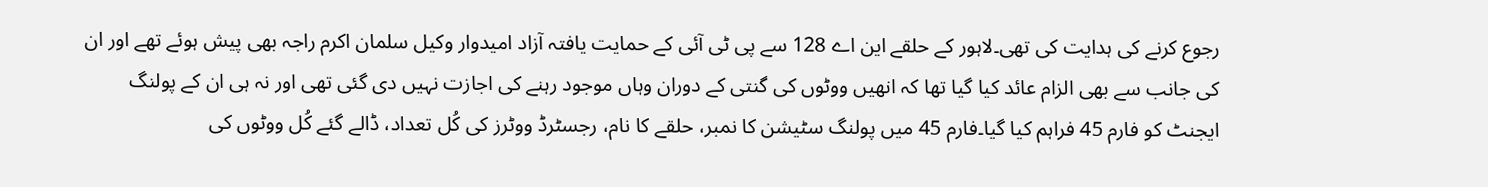رجوع کرنے کی ہدایت کی تھی۔لاہور کے حلقے این اے 128 سے پی ٹی آئی کے حمایت یافتہ آزاد امیدوار وکیل سلمان اکرم راجہ بھی پیش ہوئے تھے اور ان کی جانب سے بھی الزام عائد کیا گیا تھا کہ انھیں ووٹوں کی گنتی کے دوران وہاں موجود رہنے کی اجازت نہیں دی گئی تھی اور نہ ہی ان کے پولنگ ایجنٹ کو فارم 45 فراہم کیا گیا۔فارم 45 میں پولنگ سٹیشن کا نمبر، حلقے کا نام، رجسٹرڈ ووٹرز کی کُل تعداد، ڈالے گئے کُل ووٹوں کی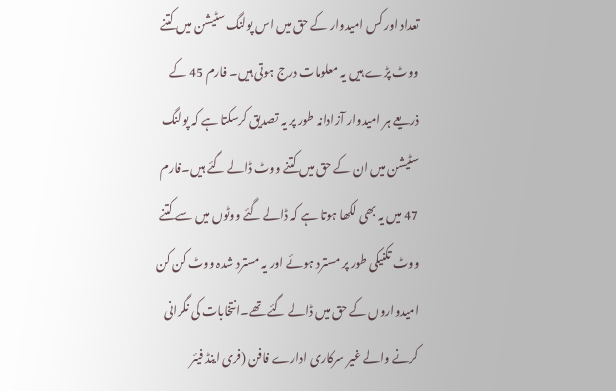تعداد اور کس امیدوار کے حق میں اس پولنگ سٹیشن میں کتنے ووٹ پڑے ہیں یہ معلومات درج ہوتی ہیں۔ فارم 45 کے ذریعے ہر امیدوار آزادانہ طور پر یہ تصدیق کرسکتا ہے کہ پولنگ سٹیشن میں ان کے حق میں کتنے ووٹ ڈالے گئے ہیں۔فارم 47 میں یہ بھی لکھا ہوتا ہے کہ ڈالے گئے ووٹوں میں سے کتنے ووٹ تکنیکی طور پر مسترد ہوئے اور یہ مسترد شدہ ووٹ کن کن امیدواروں کے حق میں ڈالے گئے تھے۔انتخابات کی نگرانی کرنے والے غیر سرکاری ادارے فافن (فری اینڈ فیئر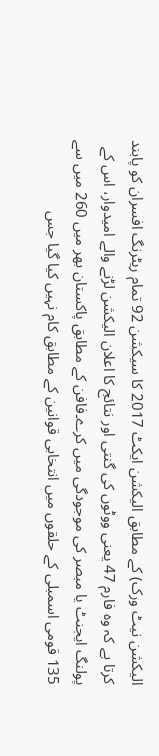الیکشن نیٹ ورک) کے مطابق الیکشن ایکٹ 2017 کا سیکشن 92 تمام ریٹرنگ افسران کو پابند کرتا ہے کہ وہ فارم 47 یعنی ووٹوں کی گنتی اور نتائج کا اعلان الیکشن لڑنے والے امیدوار، اس کے پولنگ ایجنٹ یا مبصر کی موجودگی میں کرے۔فافن کے مطابق پاکستان بھر میں 260 میں سے 135 قومی اسمبلی کے حلقوں میں انتخابی قوانین کے مطابق کام نہیں کیا گیا جس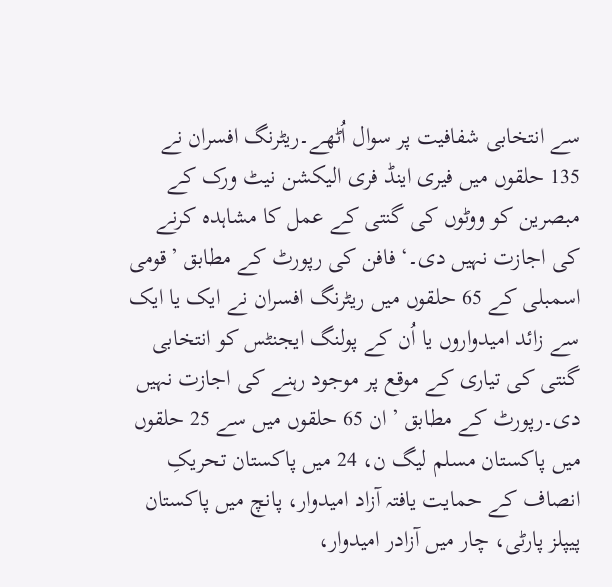سے انتخابی شفافیت پر سوال اُٹھے۔ریٹرنگ افسران نے 135 حلقوں میں فیری اینڈ فری الیکشن نیٹ ورک کے مبصرین کو ووٹوں کی گنتی کے عمل کا مشاہدہ کرنے کی اجازت نہیں دی۔‘ فافن کی رپورٹ کے مطابق ’قومی اسمبلی کے 65 حلقوں میں ریٹرنگ افسران نے ایک یا ایک سے زائد امیدواروں یا اُن کے پولنگ ایجنٹس کو انتخابی گنتی کی تیاری کے موقع پر موجود رہنے کی اجازت نہیں دی۔رپورٹ کے مطابق ’ان 65 حلقوں میں سے 25 حلقوں میں پاکستان مسلم لیگ ن، 24 میں پاکستان تحریکِ انصاف کے حمایت یافتہ آزاد امیدوار، پانچ میں پاکستان پیپلز پارٹی، چار میں آزادر امیدوار،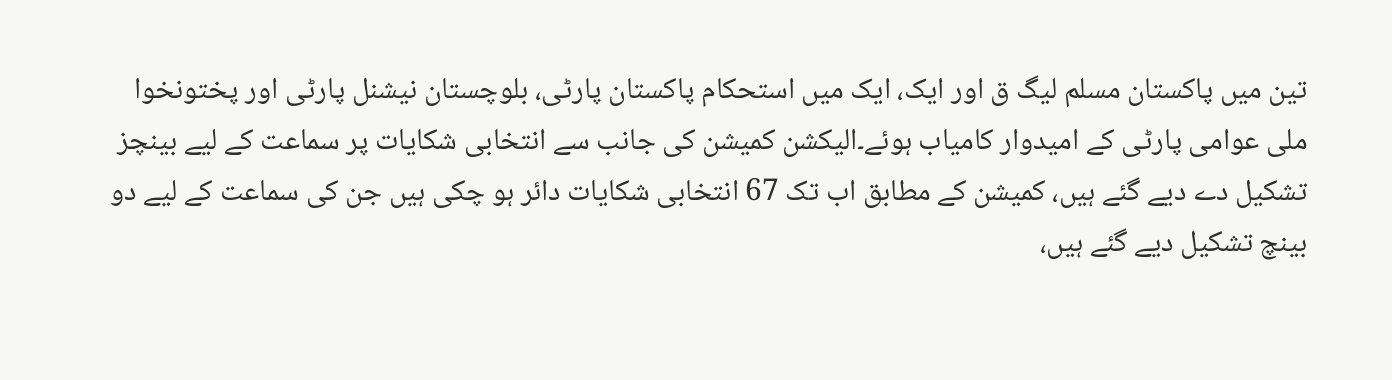تین میں پاکستان مسلم لیگ ق اور ایک، ایک میں استحکام پاکستان پارٹی، بلوچستان نیشنل پارٹی اور پختونخوا ملی عوامی پارٹی کے امیدوار کامیاب ہوئے۔الیکشن کمیشن کی جانب سے انتخابی شکایات پر سماعت کے لیے بینچز تشکیل دے دیے گئے ہیں، کمیشن کے مطابق اب تک 67 انتخابی شکایات دائر ہو چکی ہیں جن کی سماعت کے لیے دو بینچ تشکیل دیے گئے ہیں،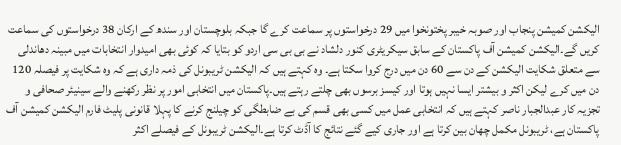الیکشن کمیشن پنجاب اور صوبہ خیبر پختونخوا میں 29 درخواستوں پر سماعت کرے گا جبکہ بلوچستان اور سندھ کے ارکان 38 درخواستوں کی سماعت کریں گے۔الیکشن کمیشن آف پاکستان کے سابق سیکریٹری کنور دلشاد نے بی بی سی اردو کو بتایا کہ کوئی بھی امیدوار انتخابات میں مبینہ دھاندلی سے متعلق شکایت الیکشن کے دن سے 60 دن میں درج کروا سکتا ہے۔ وہ کہتے ہیں کہ الیکشن ٹریبونل کی ذمہ داری ہے کہ وہ شکایت پر فیصلہ 120 دن میں کرے لیکن اکثر و بیشتر ایسا نہیں ہوتا اور کیسز برسوں بھی چلتے رہتے ہیں۔پاکستان میں انتخابی امور پر نظر رکھنے والے سینیئر صحافی و تجزیہ کار عبدالجبار ناصر کہتے ہیں کہ انتخابی عمل میں کسی بھی قسم کی بے ضابطگی کو چیلنج کرنے کا پہلا قانونی پلیٹ فارم الیکشن کمیشن آف پاکستان ہے، ٹریبونل مکمل چھان بین کرتا ہے اور جاری کیے گئے نتائج کا آڈٹ کرتا ہے۔الیکشن ٹریبونل کے فیصلے اکثر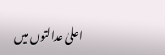اعلیٰ عدالتوں میں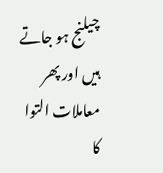چیلنج ہو جاتے ہیں اور پھر معاملات التوا کا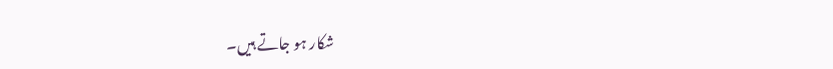شکار ہو جاتے ہیں۔